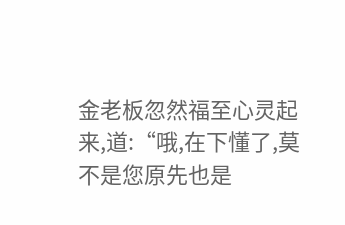金老板忽然福至心灵起来,道:“哦,在下懂了,莫不是您原先也是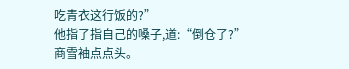吃青衣这行饭的?”
他指了指自己的嗓子,道:“倒仓了?”
商雪袖点点头。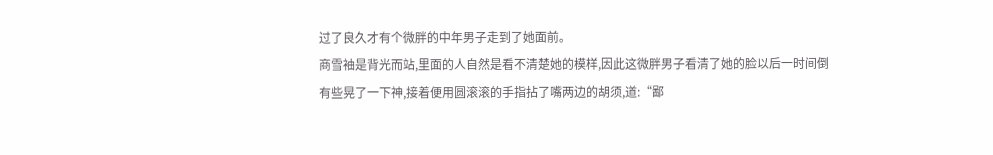过了良久才有个微胖的中年男子走到了她面前。
商雪袖是背光而站,里面的人自然是看不清楚她的模样,因此这微胖男子看清了她的脸以后一时间倒有些晃了一下神,接着便用圆滚滚的手指拈了嘴两边的胡须,道:“鄙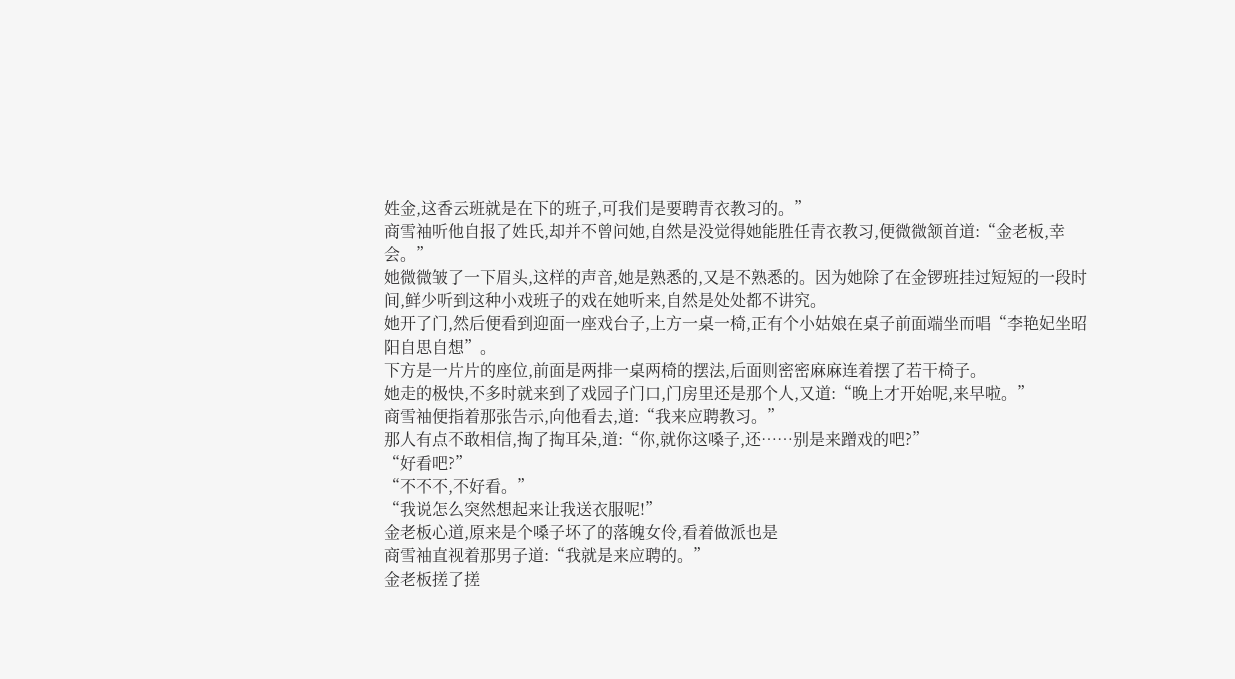姓金,这香云班就是在下的班子,可我们是要聘青衣教习的。”
商雪袖听他自报了姓氏,却并不曾问她,自然是没觉得她能胜任青衣教习,便微微颔首道:“金老板,幸会。”
她微微皱了一下眉头,这样的声音,她是熟悉的,又是不熟悉的。因为她除了在金锣班挂过短短的一段时间,鲜少听到这种小戏班子的戏在她听来,自然是处处都不讲究。
她开了门,然后便看到迎面一座戏台子,上方一桌一椅,正有个小姑娘在桌子前面端坐而唱“李艳妃坐昭阳自思自想”。
下方是一片片的座位,前面是两排一桌两椅的摆法,后面则密密麻麻连着摆了若干椅子。
她走的极快,不多时就来到了戏园子门口,门房里还是那个人,又道:“晚上才开始呢,来早啦。”
商雪袖便指着那张告示,向他看去,道:“我来应聘教习。”
那人有点不敢相信,掏了掏耳朵,道:“你,就你这嗓子,还……别是来蹭戏的吧?”
“好看吧?”
“不不不,不好看。”
“我说怎么突然想起来让我送衣服呢!”
金老板心道,原来是个嗓子坏了的落魄女伶,看着做派也是
商雪袖直视着那男子道:“我就是来应聘的。”
金老板搓了搓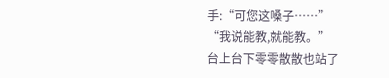手:“可您这嗓子……”
“我说能教,就能教。”
台上台下零零散散也站了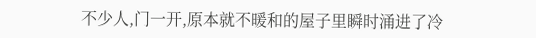不少人,门一开,原本就不暖和的屋子里瞬时涌进了冷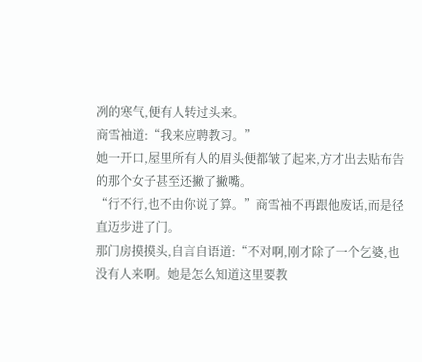冽的寒气,便有人转过头来。
商雪袖道:“我来应聘教习。”
她一开口,屋里所有人的眉头便都皱了起来,方才出去贴布告的那个女子甚至还撇了撇嘴。
“行不行,也不由你说了算。”商雪袖不再跟他废话,而是径直迈步进了门。
那门房摸摸头,自言自语道:“不对啊,刚才除了一个乞婆,也没有人来啊。她是怎么知道这里要教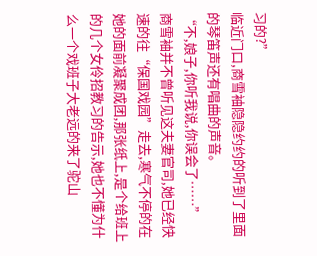习的?”
临近门口,商雪袖隐隐约约的听到了里面的琴笛声还有唱曲的声音。
“不,娘子,你听我说,你误会了……”
商雪袖并不曾听见这夫妻官司,她已经快速的往“保国戏园”走去,寒气不停的在她的面前凝聚成团,那张纸上,是个给班上的几个女伶招教习的告示,她也不懂为什么一个戏班子大老远的来了驼山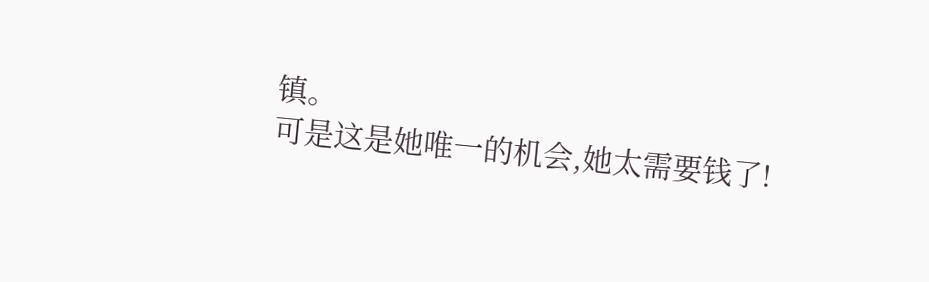镇。
可是这是她唯一的机会,她太需要钱了!